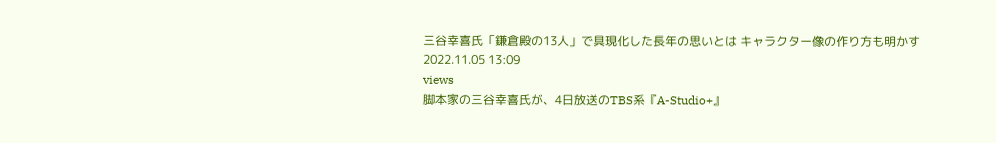三谷幸喜氏「鎌倉殿の13人」で具現化した長年の思いとは キャラクター像の作り方も明かす
2022.11.05 13:09
views
脚本家の三谷幸喜氏が、4日放送のTBS系『A-Studio+』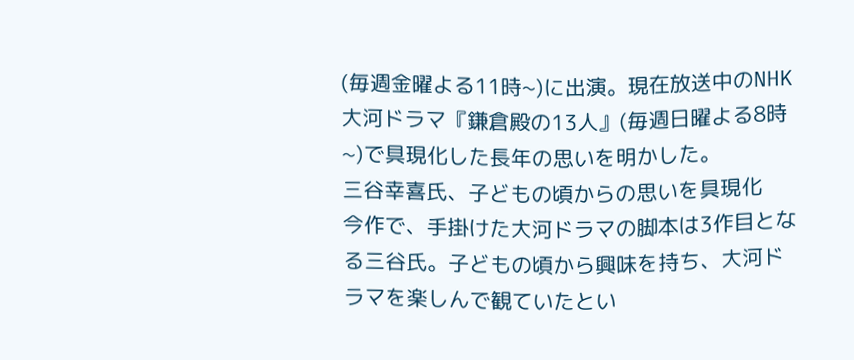(毎週金曜よる11時~)に出演。現在放送中のNHK大河ドラマ『鎌倉殿の13人』(毎週日曜よる8時~)で具現化した長年の思いを明かした。
三谷幸喜氏、子どもの頃からの思いを具現化
今作で、手掛けた大河ドラマの脚本は3作目となる三谷氏。子どもの頃から興味を持ち、大河ドラマを楽しんで観ていたとい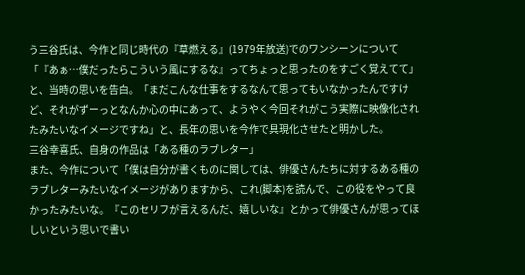う三谷氏は、今作と同じ時代の『草燃える』(1979年放送)でのワンシーンについて「『あぁ…僕だったらこういう風にするな』ってちょっと思ったのをすごく覚えてて」と、当時の思いを告白。「まだこんな仕事をするなんて思ってもいなかったんですけど、それがずーっとなんか心の中にあって、ようやく今回それがこう実際に映像化されたみたいなイメージですね」と、長年の思いを今作で具現化させたと明かした。
三谷幸喜氏、自身の作品は「ある種のラブレター」
また、今作について「僕は自分が書くものに関しては、俳優さんたちに対するある種のラブレターみたいなイメージがありますから、これ(脚本)を読んで、この役をやって良かったみたいな。『このセリフが言えるんだ、嬉しいな』とかって俳優さんが思ってほしいという思いで書い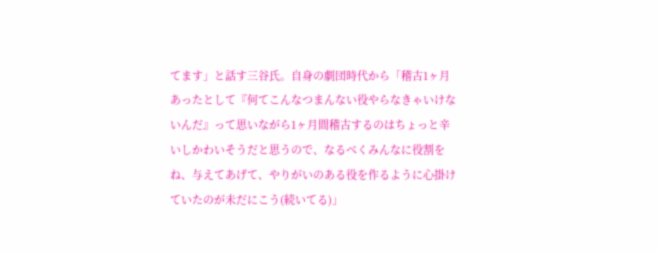てます」と話す三谷氏。自身の劇団時代から「稽古1ヶ月あったとして『何てこんなつまんない役やらなきゃいけないんだ』って思いながら1ヶ月間稽古するのはちょっと辛いしかわいそうだと思うので、なるべくみんなに役割をね、与えてあげて、やりがいのある役を作るように心掛けていたのが未だにこう(続いてる)」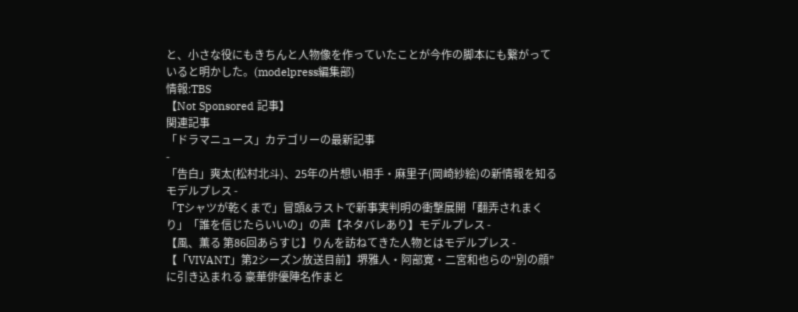と、小さな役にもきちんと人物像を作っていたことが今作の脚本にも繋がっていると明かした。(modelpress編集部)
情報:TBS
【Not Sponsored 記事】
関連記事
「ドラマニュース」カテゴリーの最新記事
-
「告白」爽太(松村北斗)、25年の片想い相手・麻里子(岡崎紗絵)の新情報を知るモデルプレス -
「Tシャツが乾くまで」冒頭&ラストで新事実判明の衝撃展開「翻弄されまくり」「誰を信じたらいいの」の声【ネタバレあり】モデルプレス -
【風、薫る 第86回あらすじ】りんを訪ねてきた人物とはモデルプレス -
【「VIVANT」第2シーズン放送目前】堺雅人・阿部寛・二宮和也らの“別の顔”に引き込まれる 豪華俳優陣名作まと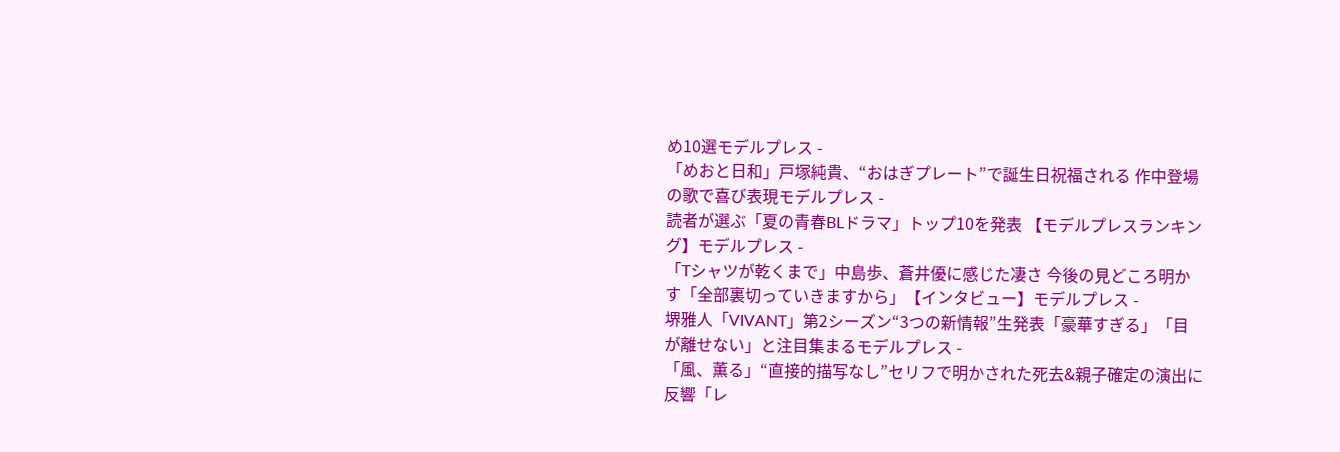め10選モデルプレス -
「めおと日和」戸塚純貴、“おはぎプレート”で誕生日祝福される 作中登場の歌で喜び表現モデルプレス -
読者が選ぶ「夏の青春BLドラマ」トップ10を発表 【モデルプレスランキング】モデルプレス -
「Tシャツが乾くまで」中島歩、蒼井優に感じた凄さ 今後の見どころ明かす「全部裏切っていきますから」【インタビュー】モデルプレス -
堺雅人「VIVANT」第2シーズン“3つの新情報”生発表「豪華すぎる」「目が離せない」と注目集まるモデルプレス -
「風、薫る」“直接的描写なし”セリフで明かされた死去&親子確定の演出に反響「レ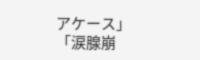アケース」「涙腺崩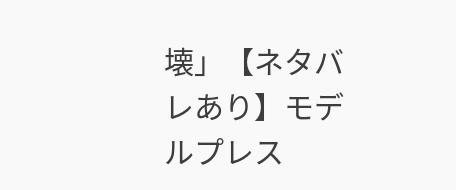壊」【ネタバレあり】モデルプレス